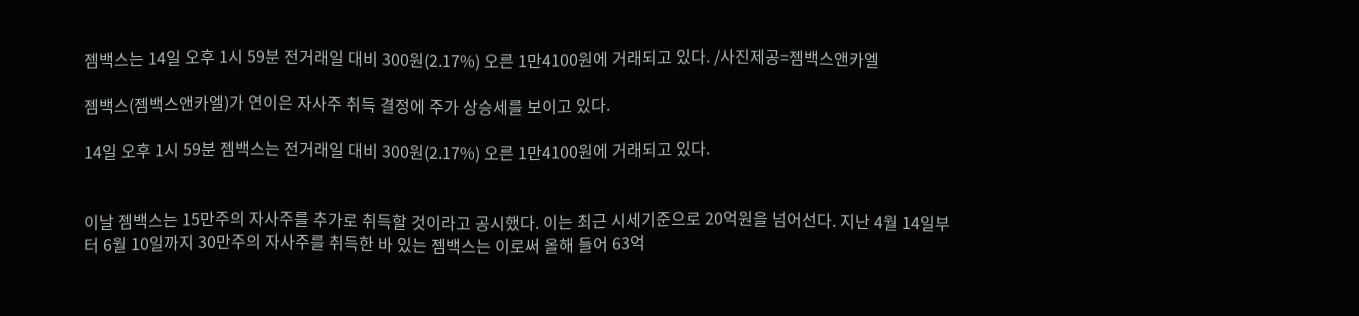젬백스는 14일 오후 1시 59분 전거래일 대비 300원(2.17%) 오른 1만4100원에 거래되고 있다. /사진제공=젬백스앤카엘

젬백스(젬백스앤카엘)가 연이은 자사주 취득 결정에 주가 상승세를 보이고 있다.

14일 오후 1시 59분 젬백스는 전거래일 대비 300원(2.17%) 오른 1만4100원에 거래되고 있다.


이날 젬백스는 15만주의 자사주를 추가로 취득할 것이라고 공시했다. 이는 최근 시세기준으로 20억원을 넘어선다. 지난 4월 14일부터 6월 10일까지 30만주의 자사주를 취득한 바 있는 젬백스는 이로써 올해 들어 63억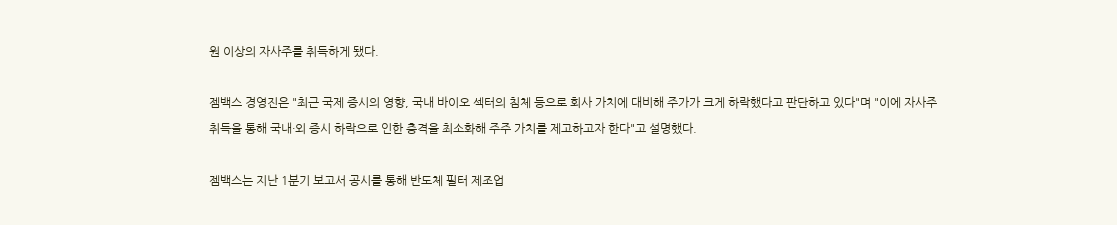원 이상의 자사주를 취득하게 됐다.

젬백스 경영진은 "최근 국제 증시의 영향, 국내 바이오 섹터의 침체 등으로 회사 가치에 대비해 주가가 크게 하락했다고 판단하고 있다"며 "이에 자사주 취득을 통해 국내·외 증시 하락으로 인한 충격을 최소화해 주주 가치를 제고하고자 한다"고 설명했다.

젬백스는 지난 1분기 보고서 공시를 통해 반도체 필터 제조업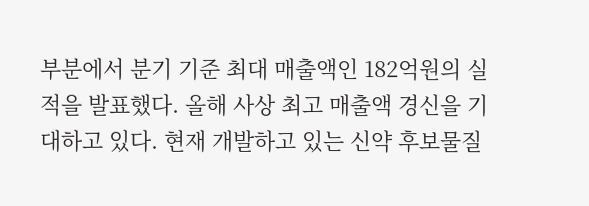부분에서 분기 기준 최대 매출액인 182억원의 실적을 발표했다. 올해 사상 최고 매출액 경신을 기대하고 있다. 현재 개발하고 있는 신약 후보물질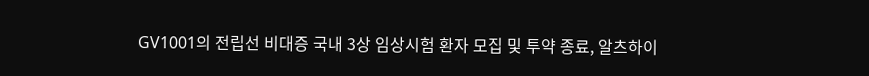GV1001의 전립선 비대증 국내 3상 임상시험 환자 모집 및 투약 종료, 알츠하이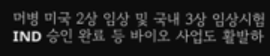머병 미국 2상 임상 및 국내 3상 임상시험 IND 승인 완료 등 바이오 사업도 활발하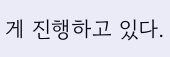게 진행하고 있다.